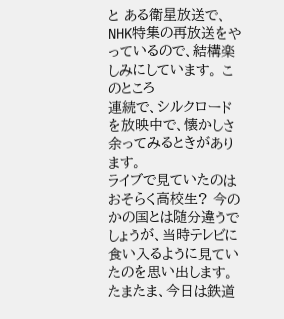と ある衛星放送で、NHK特集の再放送をやっているので、結構楽しみにしています。 このところ
連続で、シルクロードを放映中で、懐かしさ余ってみるときがあります。
ライブで見ていたのはおそらく高校生? 今のかの国とは随分違うでしょうが、当時テレビに
食い入るように見ていたのを思い出します。
たまたま、今日は鉄道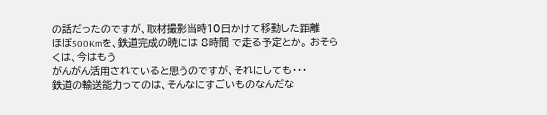の話だったのですが、取材撮影当時10日かけて移動した距離
ほぼ500Kmを、鉄道完成の暁には 8時間 で走る予定とか。 おそらくは、今はもう
がんがん活用されていると思うのですが、それにしても・・・
鉄道の輸送能力ってのは、そんなにすごいものなんだな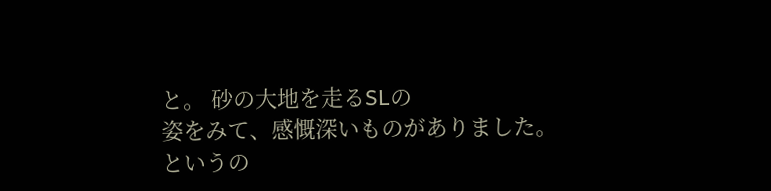と。 砂の大地を走るSLの
姿をみて、感慨深いものがありました。
というの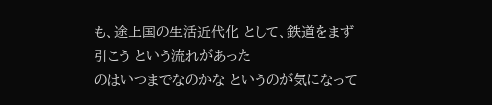も、途上国の生活近代化 として、鉄道をまず引こう という流れがあった
のはいつまでなのかな というのが気になって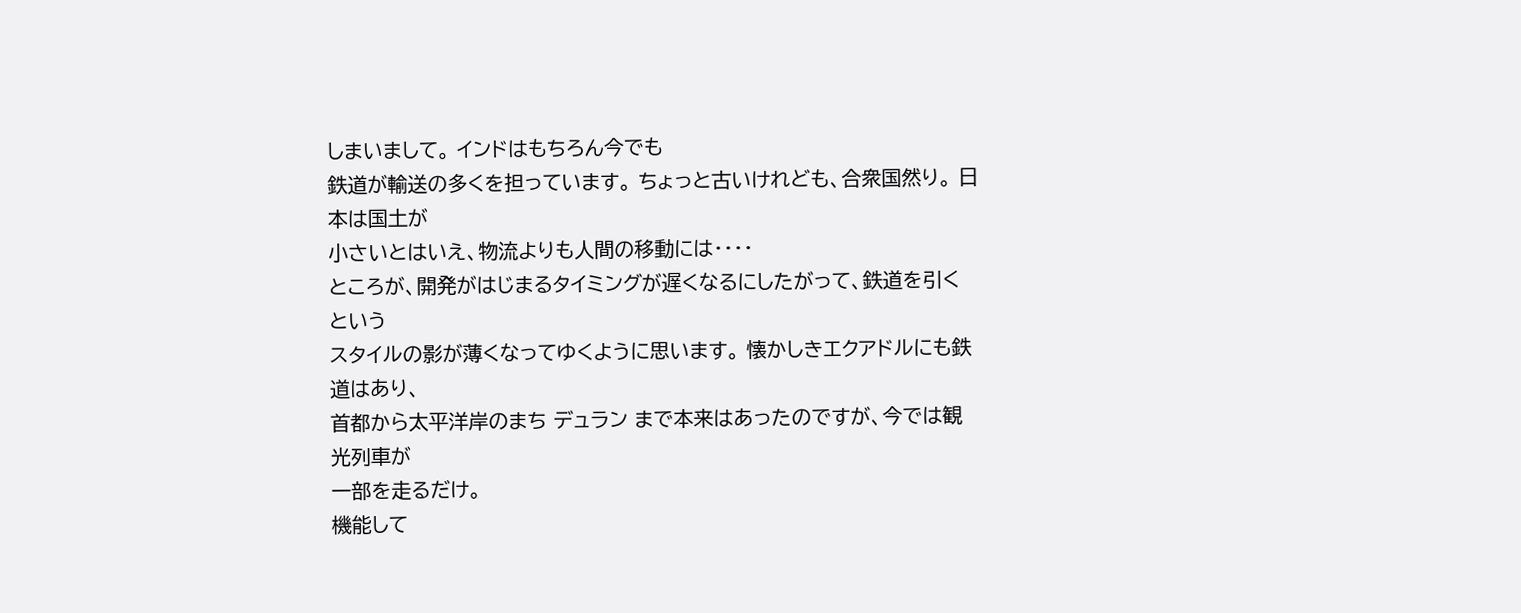しまいまして。 インドはもちろん今でも
鉄道が輸送の多くを担っています。 ちょっと古いけれども、合衆国然り。 日本は国土が
小さいとはいえ、物流よりも人間の移動には・・・・
ところが、開発がはじまるタイミングが遅くなるにしたがって、鉄道を引く という
スタイルの影が薄くなってゆくように思います。 懐かしきエクアドルにも鉄道はあり、
首都から太平洋岸のまち デュラン まで本来はあったのですが、今では観光列車が
一部を走るだけ。
機能して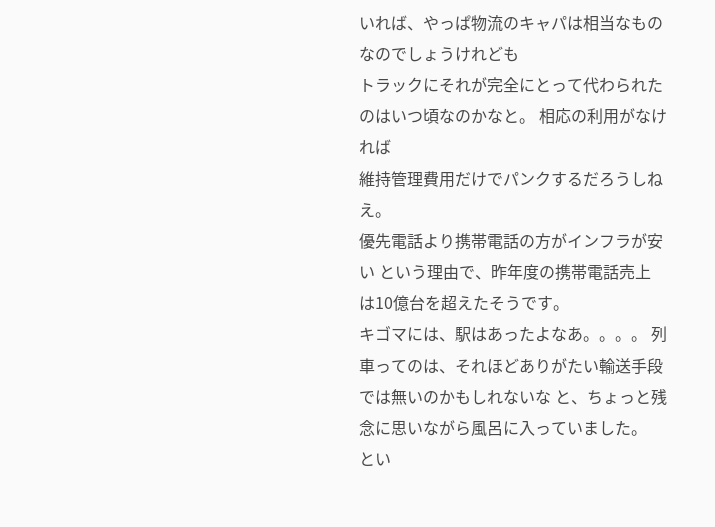いれば、やっぱ物流のキャパは相当なものなのでしょうけれども
トラックにそれが完全にとって代わられたのはいつ頃なのかなと。 相応の利用がなければ
維持管理費用だけでパンクするだろうしねえ。
優先電話より携帯電話の方がインフラが安い という理由で、昨年度の携帯電話売上
は10億台を超えたそうです。
キゴマには、駅はあったよなあ。。。。 列車ってのは、それほどありがたい輸送手段
では無いのかもしれないな と、ちょっと残念に思いながら風呂に入っていました。
とい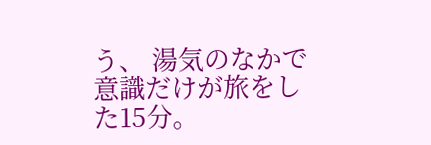う、 湯気のなかで意識だけが旅をした15分。